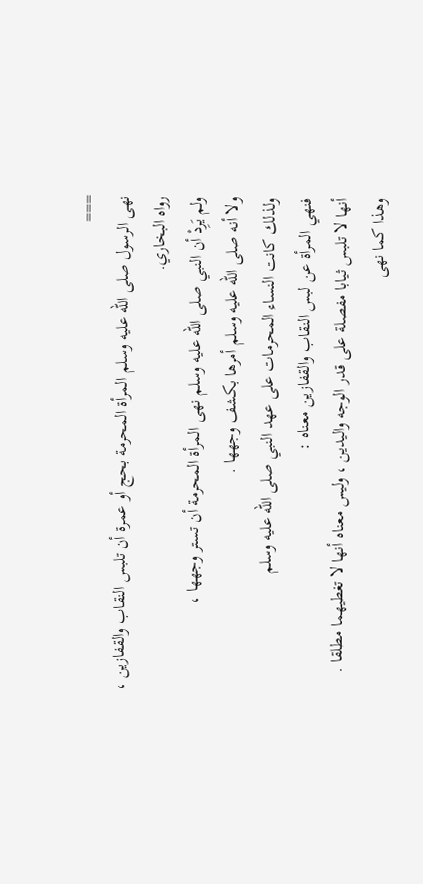===
نهى الرسول صلى الله عليه وسلم المرأة المحرمة بحج أو عمرة أن تلبس النقاب والقفازين ،
رواه البخاري.
ولم يَرِدْ أن النبي صلى الله عليه وسلم نهى المرأة المحرمة أن تستر وجهها ،
ولا أنه صلى الله عليه وسلم أمرها بكشف وجهها .
ولذلك كانت النساء المحرمات على عهد النبي صلى الله عليه وسلم
فنهي المرأة عن لبس النقاب والقفازين معناه :
أنها لا تلبس ثيابا مفصلة على قدر الوجه واليدين ، وليس معناه أنها لا تغطيهما مطلقا .
وهذا كما نهى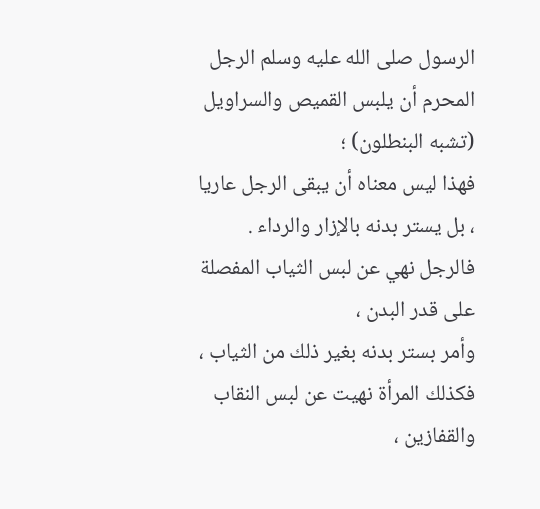الرسول صلى الله عليه وسلم الرجل المحرم أن يلبس القميص والسراويل (تشبه البنطلون) ؛
فهذا ليس معناه أن يبقى الرجل عاريا ، بل يستر بدنه بالإزار والرداء .
فالرجل نهي عن لبس الثياب المفصلة على قدر البدن ،
وأمر بستر بدنه بغير ذلك من الثياب ، فكذلك المرأة نهيت عن لبس النقاب والقفازين ،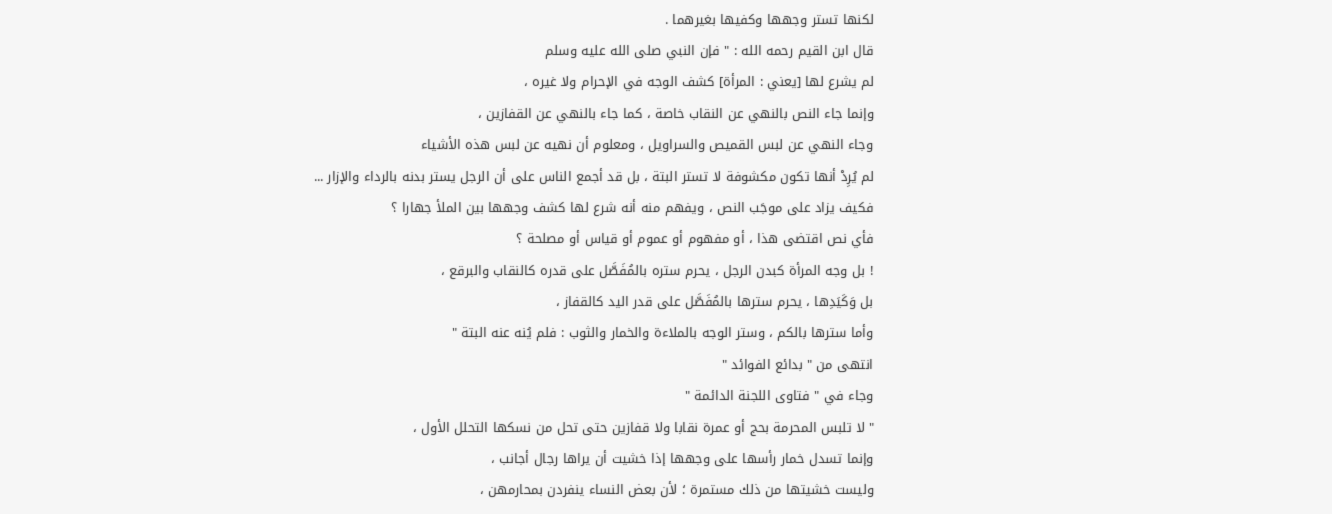لكنها تستر وجهها وكفيها بغيرهما .
قال ابن القيم رحمه الله : " فإن النبي صلى الله عليه وسلم
لم يشرع لها [يعني : المرأة] كشف الوجه في الإحرام ولا غيره ،
وإنما جاء النص بالنهي عن النقاب خاصة ، كما جاء بالنهي عن القفازين ،
وجاء النهي عن لبس القميص والسراويل ، ومعلوم أن نهيه عن لبس هذه الأشياء
لم يُرِدْ أنها تكون مكشوفة لا تستر البتة ، بل قد أجمع الناس على أن الرجل يستر بدنه بالرداء والإزار ...
فكيف يزاد على موجَب النص ، ويفهم منه أنه شرع لها كشف وجهها بين الملأ جهارا ؟
فأي نص اقتضى هذا ، أو مفهوم أو عموم أو قياس أو مصلحة ؟
! بل وجه المرأة كبدن الرجل ، يحرم ستره بالمُفَصَّل على قدره كالنقاب والبرقع ،
بل وَكَيَدِها ، يحرم سترها بالمُفَصَّل على قدر اليد كالقفاز ،
وأما سترها بالكم ، وستر الوجه بالملاءة والخمار والثوب : فلم يُنه عنه البتة "
انتهى من " بدائع الفوائد "
وجاء في " فتاوى اللجنة الدائمة "
" لا تلبس المحرمة بحج أو عمرة نقابا ولا قفازين حتى تحل من نسكها التحلل الأول ،
وإنما تسدل خمار رأسها على وجهها إذا خشيت أن يراها رجال أجانب ،
وليست خشيتها من ذلك مستمرة ؛ لأن بعض النساء ينفردن بمحارمهن ،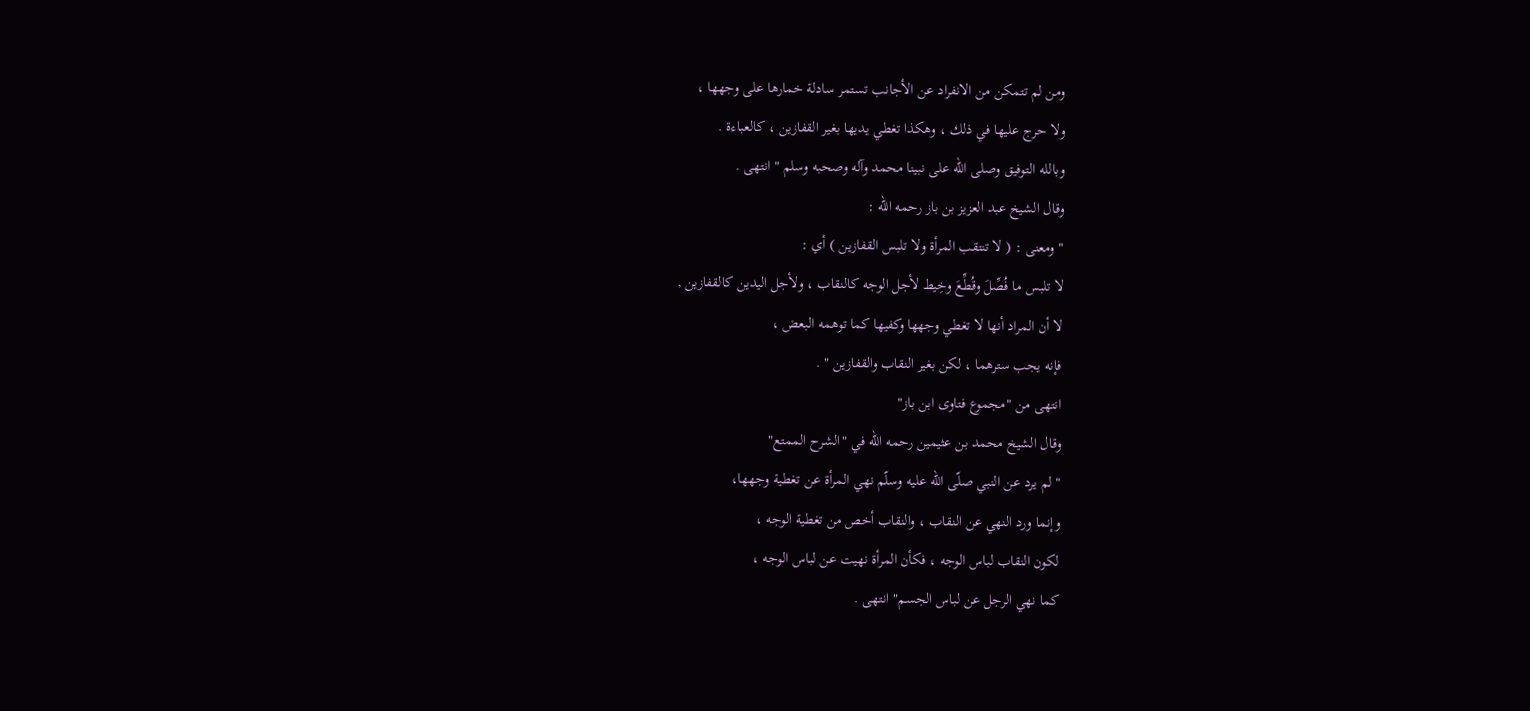ومن لم تتمكن من الانفراد عن الأجانب تستمر سادلة خمارها على وجهها ،
ولا حرج عليها في ذلك ، وهكذا تغطي يديها بغير القفازين ، كالعباءة .
وبالله التوفيق وصلى الله على نبينا محمد وآله وصحبه وسلم " انتهى .
وقال الشيخ عبد العزيز بن باز رحمه الله :
" ومعنى : ( لا تنتقب المرأة ولا تلبس القفازين ) أي :
لا تلبس ما فُصِّلَ وقُطِّعَ وخِيط لأجل الوجه كالنقاب ، ولأجل اليدين كالقفازين ,
لا أن المراد أنها لا تغطي وجهها وكفيها كما توهمه البعض ،
فإنه يجب سترهما ، لكن بغير النقاب والقفازين " .
انتهى من "مجموع فتاوى ابن باز"
وقال الشيخ محمد بن عثيمين رحمه الله في "الشرح الممتع"
" لم يرد عن النبي صلّى الله عليه وسلّم نهي المرأة عن تغطية وجهها،
وإنما ورد النهي عن النقاب ، والنقاب أخص من تغطية الوجه ،
لكون النقاب لباس الوجه ، فكأن المرأة نهيت عن لباس الوجه ،
كما نهي الرجل عن لباس الجسم" انتهى .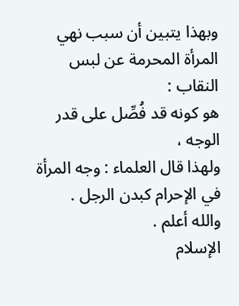وبهذا يتبين أن سبب نهي المرأة المحرمة عن لبس النقاب :
هو كونه قد فُصِّل على قدر الوجه ،
ولهذا قال العلماء : وجه المرأة في الإحرام كبدن الرجل .
والله أعلم .
الإسلام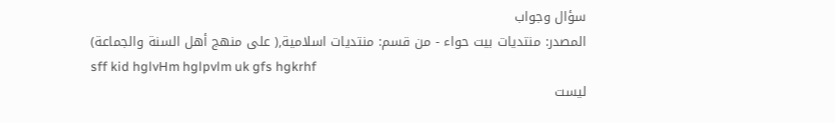سؤال وجواب
المصدر: منتديات بيت حواء - من قسم: منتديات اسلامية,( على منهج أهل السنة والجماعة)
sff kid hglvHm hglpvlm uk gfs hgkrhf
ليست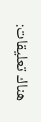هناك تعليقات: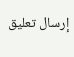إرسال تعليق